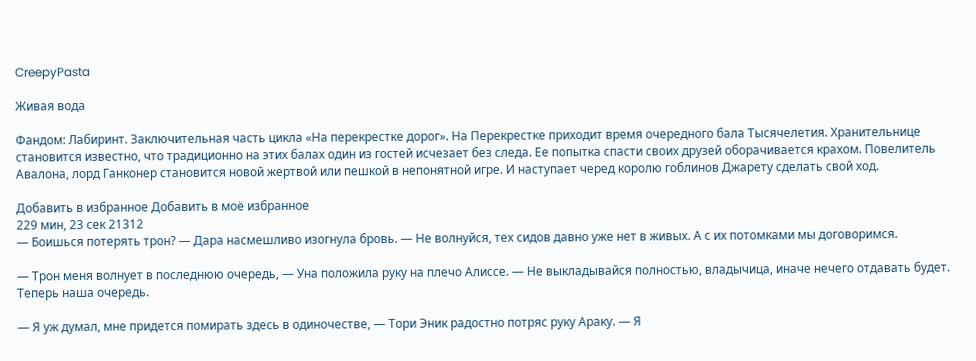CreepyPasta

Живая вода

Фандом: Лабиринт. Заключительная часть цикла «На перекрестке дорог». На Перекрестке приходит время очередного бала Тысячелетия. Хранительнице становится известно, что традиционно на этих балах один из гостей исчезает без следа. Ее попытка спасти своих друзей оборачивается крахом. Повелитель Авалона, лорд Ганконер становится новой жертвой или пешкой в непонятной игре. И наступает черед королю гоблинов Джарету сделать свой ход.

Добавить в избранное Добавить в моё избранное
229 мин, 23 сек 21312
— Боишься потерять трон? — Дара насмешливо изогнула бровь. — Не волнуйся, тех сидов давно уже нет в живых. А с их потомками мы договоримся.

— Трон меня волнует в последнюю очередь, — Уна положила руку на плечо Алиссе. — Не выкладывайся полностью, владычица, иначе нечего отдавать будет. Теперь наша очередь.

— Я уж думал, мне придется помирать здесь в одиночестве, — Тори Эник радостно потряс руку Араку. — Я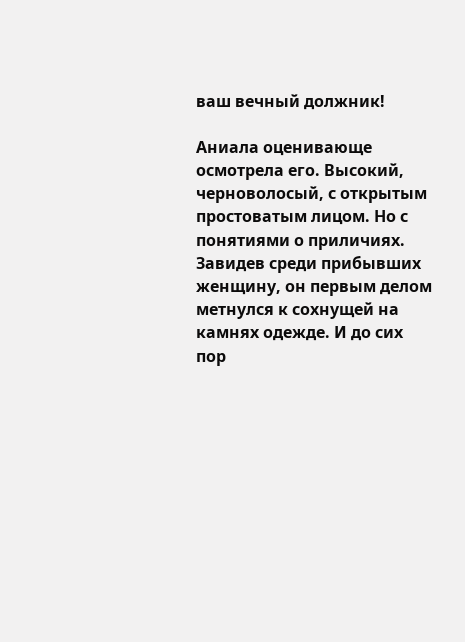ваш вечный должник!

Аниала оценивающе осмотрела его. Высокий, черноволосый, с открытым простоватым лицом. Но с понятиями о приличиях. Завидев среди прибывших женщину, он первым делом метнулся к сохнущей на камнях одежде. И до сих пор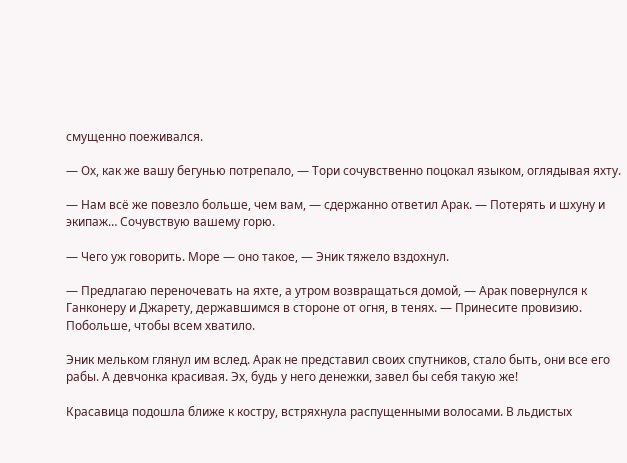смущенно поеживался.

— Ох, как же вашу бегунью потрепало, — Тори сочувственно поцокал языком, оглядывая яхту.

— Нам всё же повезло больше, чем вам, — сдержанно ответил Арак. — Потерять и шхуну и экипаж… Сочувствую вашему горю.

— Чего уж говорить. Море — оно такое, — Эник тяжело вздохнул.

— Предлагаю переночевать на яхте, а утром возвращаться домой, — Арак повернулся к Ганконеру и Джарету, державшимся в стороне от огня, в тенях. — Принесите провизию. Побольше, чтобы всем хватило.

Эник мельком глянул им вслед. Арак не представил своих спутников, стало быть, они все его рабы. А девчонка красивая. Эх, будь у него денежки, завел бы себя такую же!

Красавица подошла ближе к костру, встряхнула распущенными волосами. В льдистых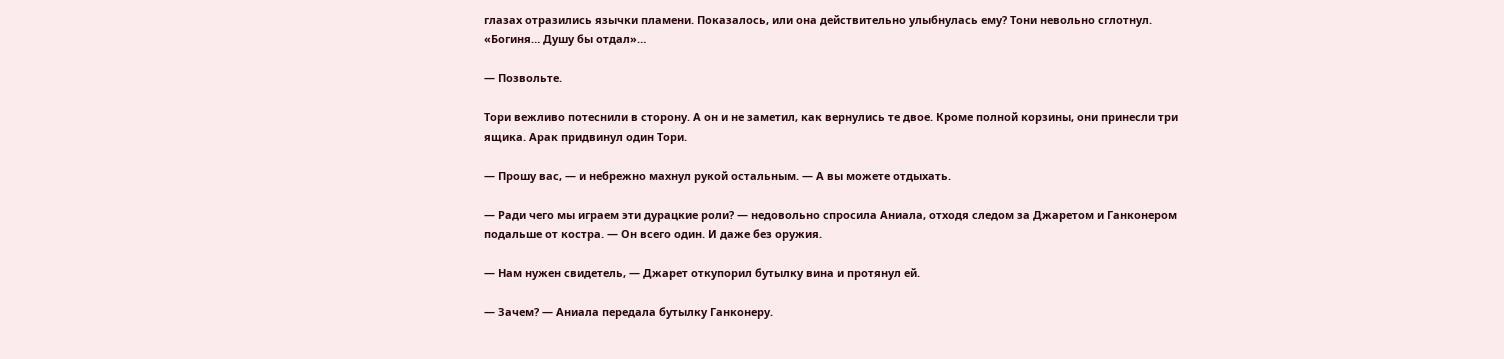глазах отразились язычки пламени. Показалось, или она действительно улыбнулась ему? Тони невольно сглотнул. «Богиня… Душу бы отдал»…

— Позвольте.

Тори вежливо потеснили в сторону. А он и не заметил, как вернулись те двое. Кроме полной корзины, они принесли три ящика. Арак придвинул один Тори.

— Прошу вас, — и небрежно махнул рукой остальным. — А вы можете отдыхать.

— Ради чего мы играем эти дурацкие роли? — недовольно спросила Аниала, отходя следом за Джаретом и Ганконером подальше от костра. — Он всего один. И даже без оружия.

— Нам нужен свидетель, — Джарет откупорил бутылку вина и протянул ей.

— Зачем? — Аниала передала бутылку Ганконеру.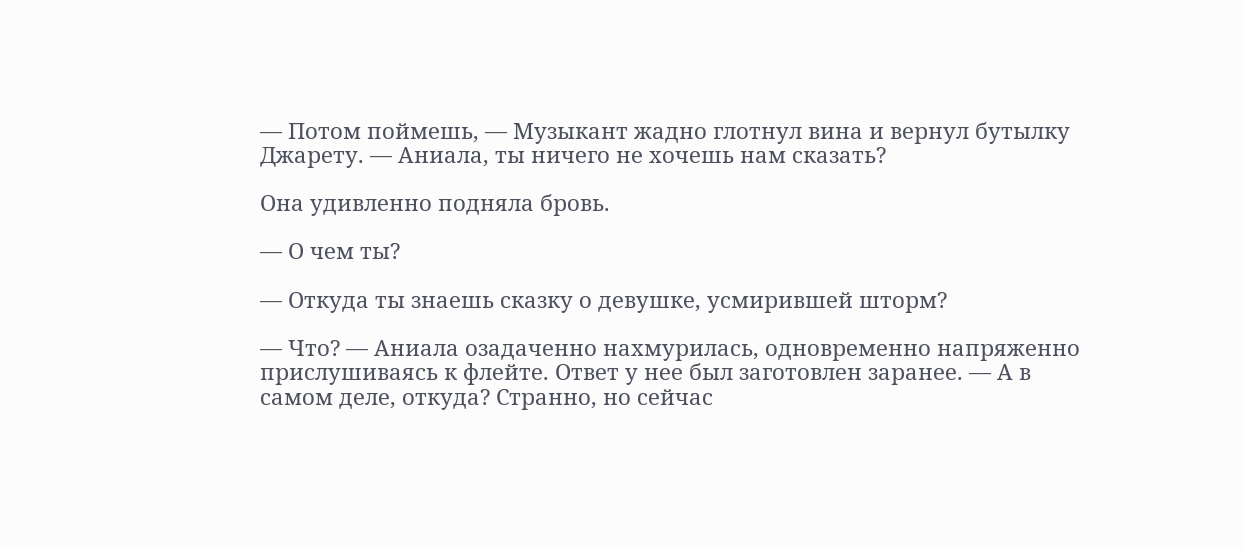— Потом поймешь, — Музыкант жадно глотнул вина и вернул бутылку Джарету. — Аниала, ты ничего не хочешь нам сказать?

Она удивленно подняла бровь.

— О чем ты?

— Откуда ты знаешь сказку о девушке, усмирившей шторм?

— Что? — Аниала озадаченно нахмурилась, одновременно напряженно прислушиваясь к флейте. Ответ у нее был заготовлен заранее. — А в самом деле, откуда? Странно, но сейчас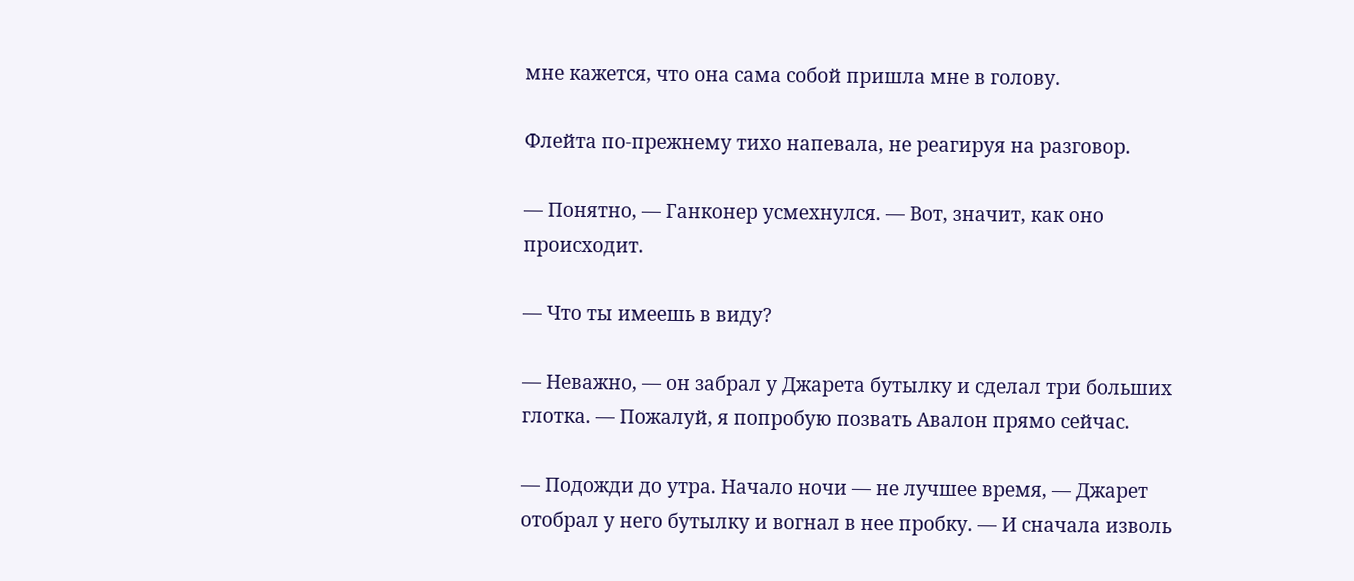мне кажется, что она сама собой пришла мне в голову.

Флейта по-прежнему тихо напевала, не реагируя на разговор.

— Понятно, — Ганконер усмехнулся. — Вот, значит, как оно происходит.

— Что ты имеешь в виду?

— Неважно, — он забрал у Джарета бутылку и сделал три больших глотка. — Пожалуй, я попробую позвать Авалон прямо сейчас.

— Подожди до утра. Начало ночи — не лучшее время, — Джарет отобрал у него бутылку и вогнал в нее пробку. — И сначала изволь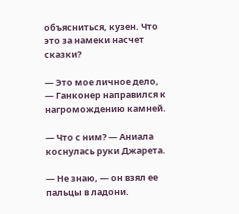объясниться, кузен. Что это за намеки насчет сказки?

— Это мое личное дело, — Ганконер направился к нагромождению камней.

— Что с ним? — Аниала коснулась руки Джарета.

— Не знаю, — он взял ее пальцы в ладони.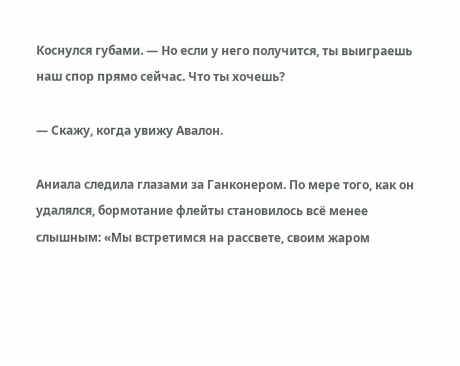Коснулся губами. — Но если у него получится, ты выиграешь наш спор прямо сейчас. Что ты хочешь?

— Скажу, когда увижу Авалон.

Аниала следила глазами за Ганконером. По мере того, как он удалялся, бормотание флейты становилось всё менее слышным: «Мы встретимся на рассвете, своим жаром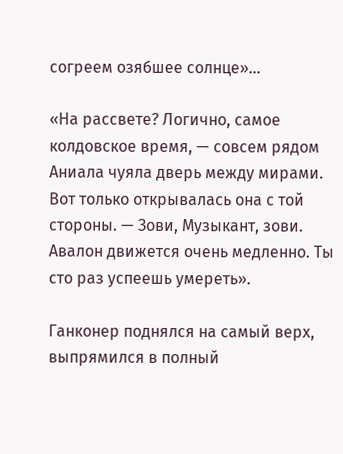согреем озябшее солнце»…

«На рассвете? Логично, самое колдовское время, — совсем рядом Аниала чуяла дверь между мирами. Вот только открывалась она с той стороны. — Зови, Музыкант, зови. Авалон движется очень медленно. Ты сто раз успеешь умереть».

Ганконер поднялся на самый верх, выпрямился в полный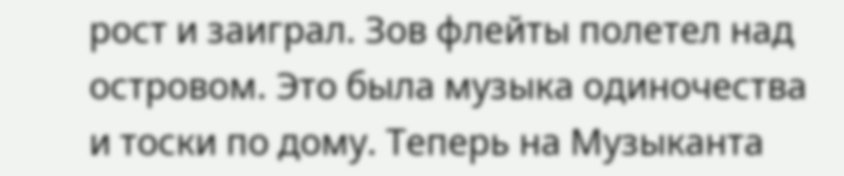рост и заиграл. Зов флейты полетел над островом. Это была музыка одиночества и тоски по дому. Теперь на Музыканта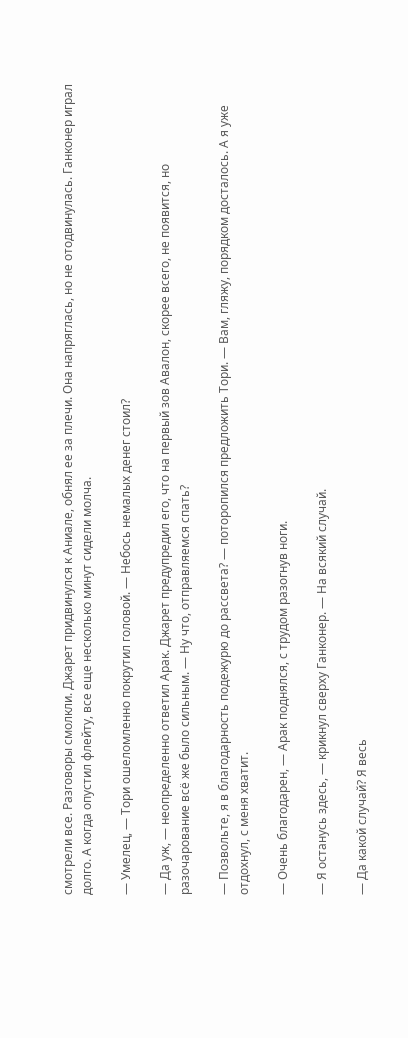смотрели все. Разговоры смолкли. Джарет придвинулся к Аниале, обнял ее за плечи. Она напряглась, но не отодвинулась. Ганконер играл долго. А когда опустил флейту, все еще несколько минут сидели молча.

— Умелец, — Тори ошеломленно покрутил головой. — Небось немалых денег стоил?

— Да уж, — неопределенно ответил Арак. Джарет предупредил его, что на первый зов Авалон, скорее всего, не появится, но разочарование всё же было сильным. — Ну что, отправляемся спать?

— Позвольте, я в благодарность подежурю до рассвета? — поторопился предложить Тори. — Вам, гляжу, порядком досталось. А я уже отдохнул, с меня хватит.

— Очень благодарен, — Арак поднялся, с трудом разогнув ноги.

— Я останусь здесь, — крикнул сверху Ганконер. — На всякий случай.

— Да какой случай? Я весь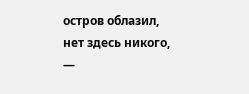остров облазил, нет здесь никого, —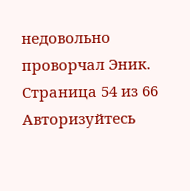недовольно проворчал Эник.
Страница 54 из 66
Авторизуйтесь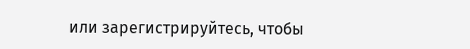или зарегистрируйтесь, чтобы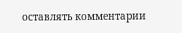оставлять комментарии